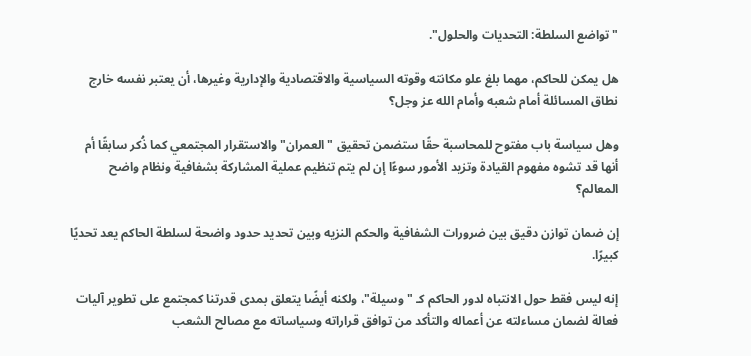"تواضع السلطة: التحديات والحلول".

هل يمكن للحاكم، مهما بلغ علو مكانته وقوته السياسية والاقتصادية والإدارية وغيرها، أن يعتبر نفسه خارج نطاق المسائلة أمام شعبه وأمام الله عز وجل؟

وهل سياسة باب مفتوح للمحاسبة حقًا ستضمن تحقيق "العمران" والاستقرار المجتمعي كما ذُكر سابقًا أم أنها قد تشوه مفهوم القيادة وتزيد الأمور سوءًا إن لم يتم تنظيم عملية المشاركة بشفافية ونظام واضح المعالم؟

إن ضمان توازن دقيق بين ضرورات الشفافية والحكم النزيه وبين تحديد حدود واضحة لسلطة الحاكم يعد تحديًا كبيرًا.

إنه ليس فقط حول الانتباه لدور الحاكم كـ "وسيلة"، ولكنه أيضًا يتعلق بمدى قدرتنا كمجتمع على تطوير آليات فعالة لضمان مساءلته عن أعماله والتأكد من توافق قراراته وسياساته مع مصالح الشعب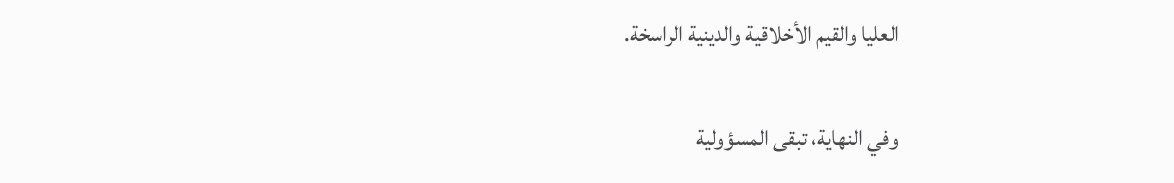العليا والقيم الأخلاقية والدينية الراسخة.

وفي النهاية، تبقى المسؤولية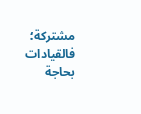مشتركة؛ فالقيادات بحاجة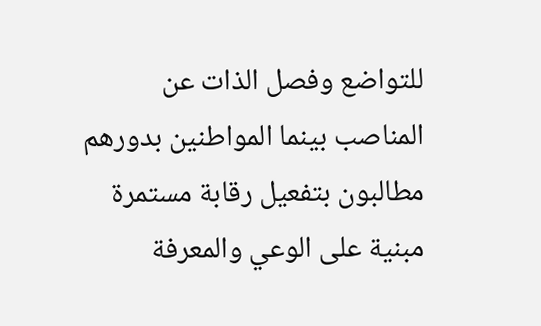للتواضع وفصل الذات عن المناصب بينما المواطنين بدورهم مطالبون بتفعيل رقابة مستمرة مبنية على الوعي والمعرفة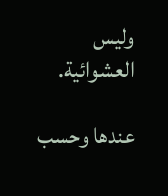وليس العشوائية.

عندها وحسب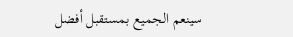سينعم الجميع بمستقبل أفضل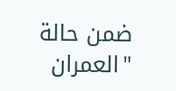ضمن حالة "العمران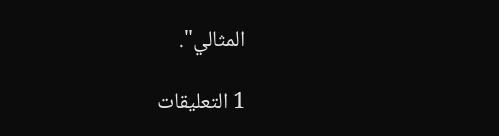المثالي".

1 التعليقات